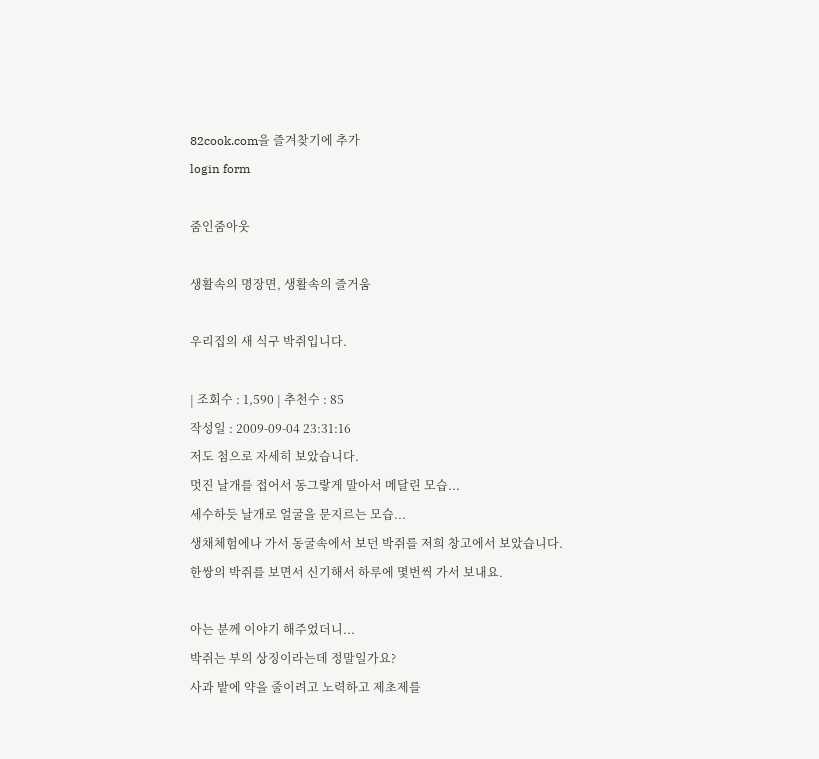82cook.com을 즐겨찾기에 추가
login form

줌인줌아웃

생활속의 명장면, 생활속의 즐거움

우리집의 새 식구 박쥐입니다.

| 조회수 : 1,590 | 추천수 : 85
작성일 : 2009-09-04 23:31:16
저도 첨으로 자세히 보았습니다.
멋진 날개를 접어서 동그랗게 말아서 메달린 모습...
세수하듯 날개로 얼굴을 문지르는 모습...
생채체험에나 가서 동굴속에서 보던 박쥐를 저희 창고에서 보았습니다.
한쌍의 박쥐를 보면서 신기해서 하루에 몇번씩 가서 보내요.

아는 분께 이야기 해주었더니...
박쥐는 부의 상징이라는데 정말일가요?
사과 밭에 약을 줄이려고 노력하고 제초제를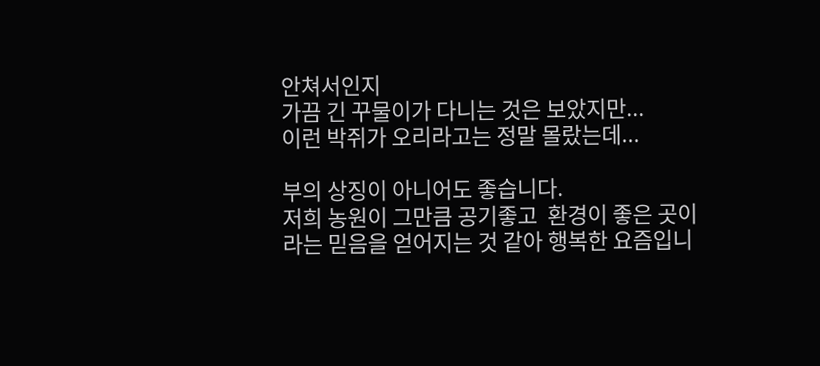안쳐서인지
가끔 긴 꾸물이가 다니는 것은 보았지만...
이런 박쥐가 오리라고는 정말 몰랐는데...

부의 상징이 아니어도 좋습니다.
저희 농원이 그만큼 공기좋고  환경이 좋은 곳이라는 믿음을 얻어지는 것 같아 행복한 요즘입니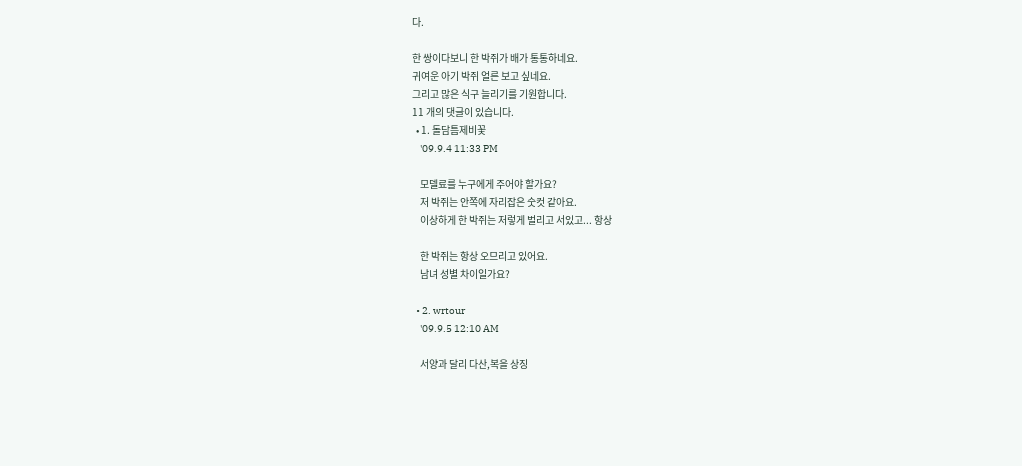다.

한 쌍이다보니 한 박쥐가 배가 통통하네요.
귀여운 아기 박쥐 얼른 보고 싶네요.
그리고 많은 식구 늘리기를 기원합니다.
11 개의 댓글이 있습니다.
  • 1. 돌담틈제비꽃
    '09.9.4 11:33 PM

    모델료를 누구에게 주어야 할가요?
    저 박쥐는 안쪽에 자리잡은 숫컷 같아요.
    이상하게 한 박쥐는 저렇게 벌리고 서있고... 항상

    한 박쥐는 항상 오므리고 있어요.
    남녀 성별 차이일가요?

  • 2. wrtour
    '09.9.5 12:10 AM

    서양과 달리 다산,복을 상징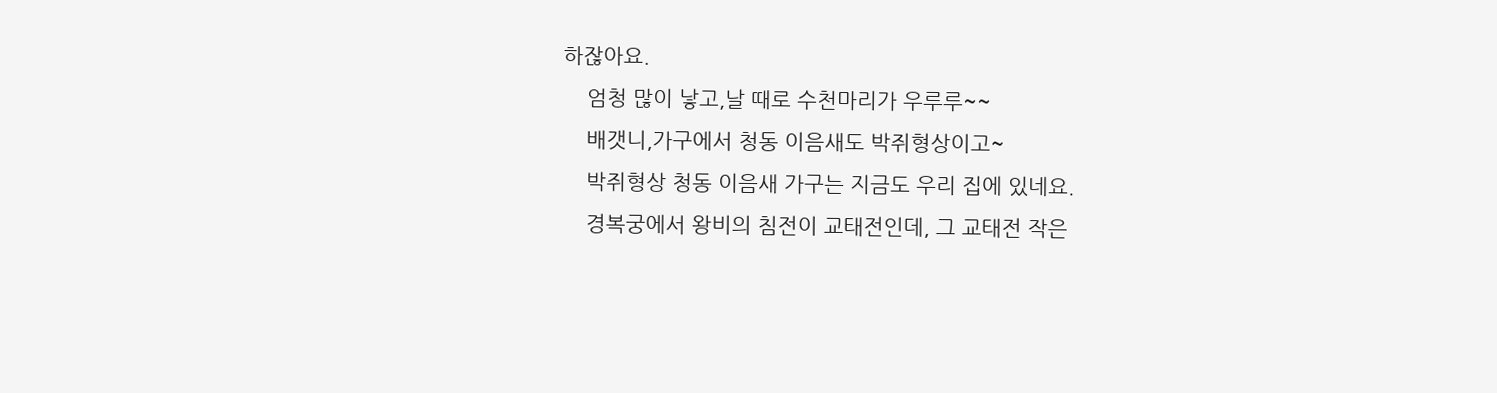하잖아요.
    엄청 많이 낳고,날 때로 수천마리가 우루루~~
    배갯니,가구에서 청동 이음새도 박쥐형상이고~
    박쥐형상 청동 이음새 가구는 지금도 우리 집에 있네요.
    경복궁에서 왕비의 침전이 교태전인데, 그 교태전 작은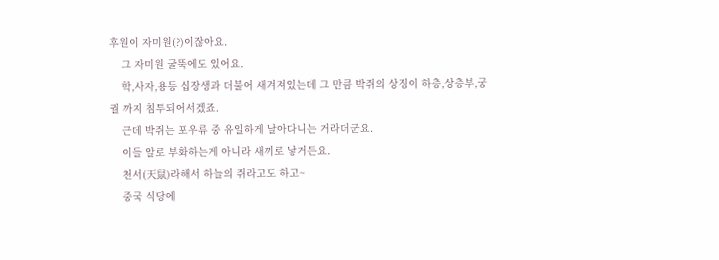후원이 자미원(?)이잖아요.
    그 자미원 굴뚝에도 있어요.
    학,사자,용등 십장생과 더불어 새겨져있는데 그 만큼 박쥐의 상징이 하층,상층부,궁궐 까지 침투되어서겠죠.
    근데 박쥐는 포우류 중 유일하게 날아다니는 거라더군요.
    이들 알로 부화하는게 아니라 새끼로 낳거든요.
    천서(天鼠)라해서 하늘의 쥐라고도 하고~
    중국 식당에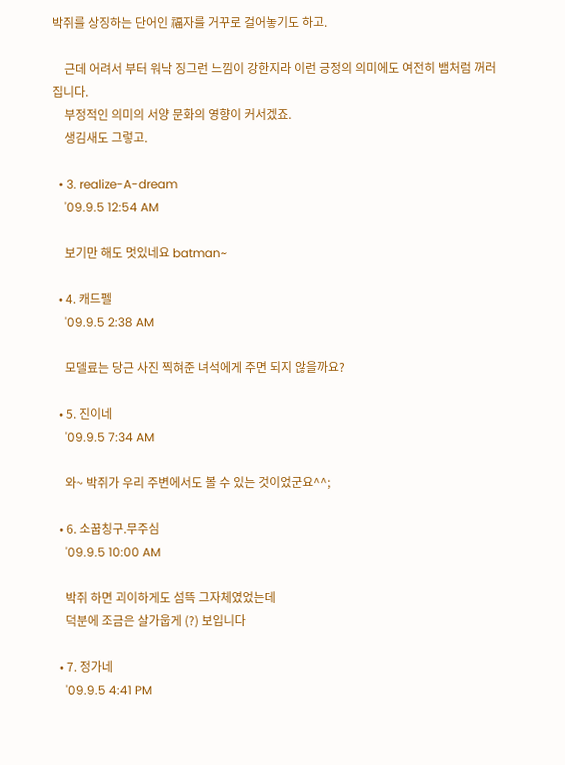박쥐를 상징하는 단어인 福자를 거꾸로 걸어놓기도 하고.

    근데 어려서 부터 워낙 징그런 느낌이 강한지라 이런 긍정의 의미에도 여전히 뱀처럼 꺼러집니다.
    부정적인 의미의 서양 문화의 영향이 커서겠죠.
    생김새도 그렇고.

  • 3. realize-A-dream
    '09.9.5 12:54 AM

    보기만 해도 멋있네요 batman~

  • 4. 캐드펠
    '09.9.5 2:38 AM

    모델료는 당근 사진 찍혀준 녀석에게 주면 되지 않을까요?

  • 5. 진이네
    '09.9.5 7:34 AM

    와~ 박쥐가 우리 주변에서도 볼 수 있는 것이었군요^^;

  • 6. 소꿉칭구.무주심
    '09.9.5 10:00 AM

    박쥐 하면 괴이하게도 섬뜩 그자체였었는데
    덕분에 조금은 살가웁게 (?) 보입니다

  • 7. 정가네
    '09.9.5 4:41 PM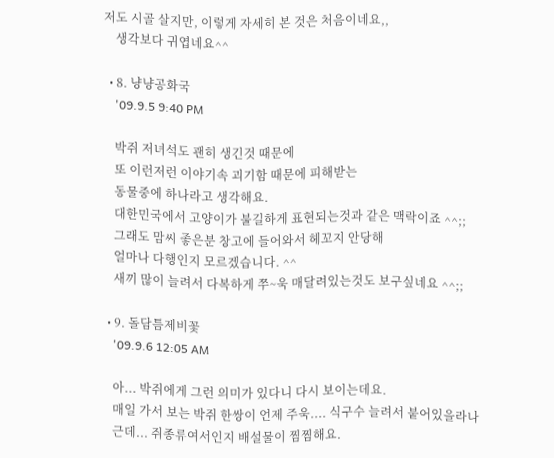저도 시골 살지만, 이렇게 자세히 본 것은 처음이네요,,
    생각보다 귀엽네요^^

  • 8. 냥냥공화국
    '09.9.5 9:40 PM

    박쥐 저녀석도 괜히 생긴것 때문에
    또 이런저런 이야기속 괴기함 때문에 피해받는
    동물중에 하나라고 생각해요.
    대한민국에서 고양이가 불길하게 표현되는것과 같은 맥락이죠 ^^;;
    그래도 맘씨 좋은분 창고에 들어와서 헤꼬지 안당해
    얼마나 다행인지 모르겠습니다. ^^
    새끼 많이 늘려서 다복하게 쭈~욱 매달려있는것도 보구싶네요 ^^;;

  • 9. 돌담틈제비꽃
    '09.9.6 12:05 AM

    아... 박쥐에게 그런 의미가 있다니 다시 보이는데요.
    매일 가서 보는 박쥐 한쌍이 언제 주욱.... 식구수 늘려서 붙어있을라나
    근데... 쥐종류여서인지 배설물이 찜찜해요.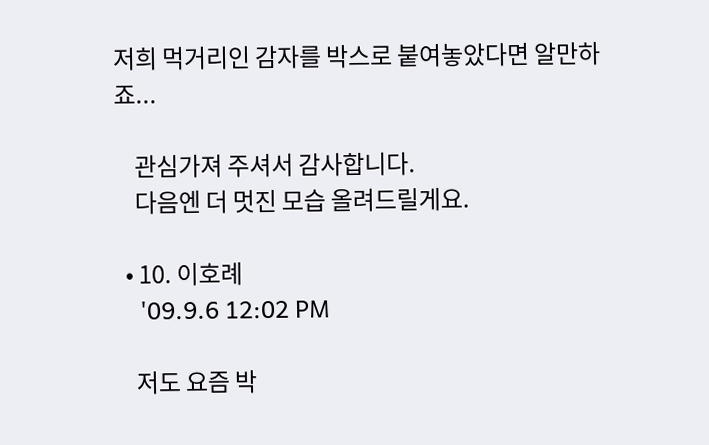저희 먹거리인 감자를 박스로 붙여놓았다면 알만하죠...

    관심가져 주셔서 감사합니다.
    다음엔 더 멋진 모습 올려드릴게요.

  • 10. 이호례
    '09.9.6 12:02 PM

    저도 요즘 박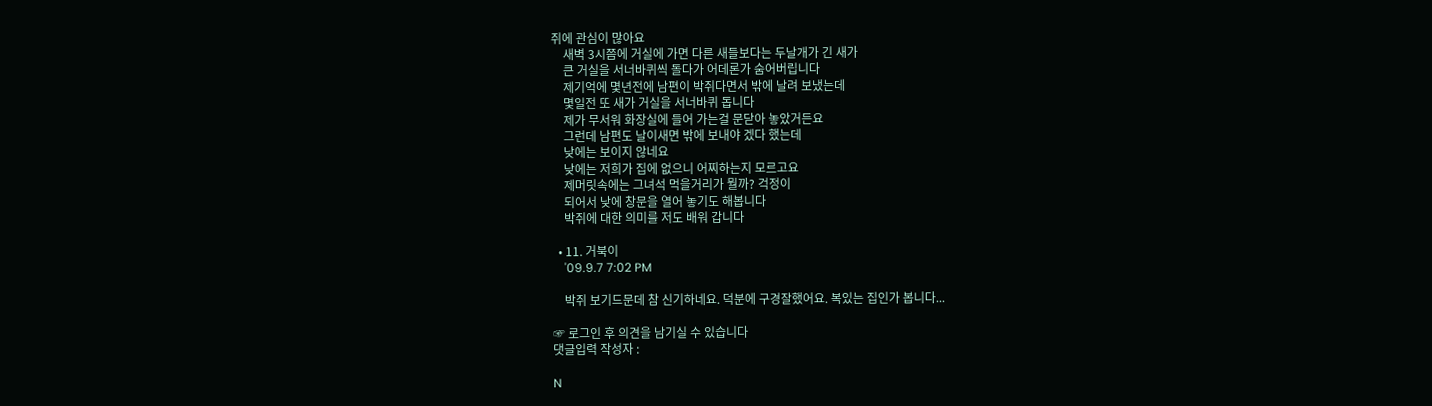쥐에 관심이 많아요
    새벽 3시쯤에 거실에 가면 다른 새들보다는 두날개가 긴 새가
    큰 거실을 서너바퀴씩 돌다가 어데론가 숨어버립니다
    제기억에 몇년전에 남편이 박쥐다면서 밖에 날려 보냈는데
    몇일전 또 새가 거실을 서너바퀴 돕니다
    제가 무서워 화장실에 들어 가는걸 문닫아 놓았거든요
    그런데 남편도 날이새면 밖에 보내야 겠다 했는데
    낮에는 보이지 않네요
    낮에는 저희가 집에 없으니 어찌하는지 모르고요
    제머릿속에는 그녀석 먹을거리가 뭘까? 걱정이
    되어서 낮에 창문을 열어 놓기도 해봅니다
    박쥐에 대한 의미를 저도 배워 갑니다

  • 11. 거북이
    '09.9.7 7:02 PM

    박쥐 보기드문데 참 신기하네요. 덕분에 구경잘했어요. 복있는 집인가 봅니다...

☞ 로그인 후 의견을 남기실 수 있습니다
댓글입력 작성자 :

N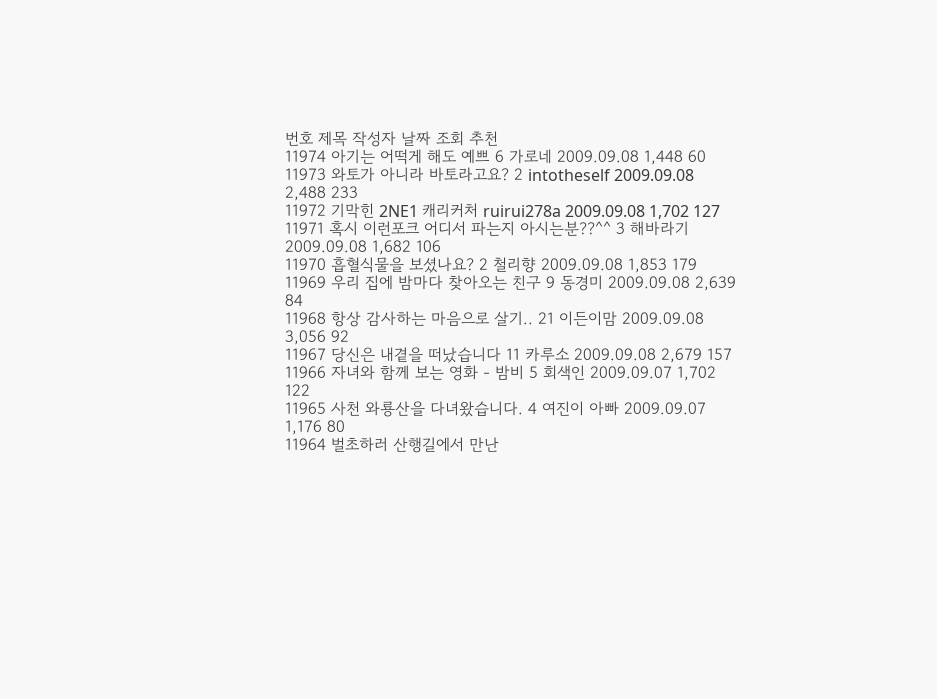번호 제목 작성자 날짜 조회 추천
11974 아기는 어떡게 해도 예쁘 6 가로네 2009.09.08 1,448 60
11973 와토가 아니라 바토라고요? 2 intotheself 2009.09.08 2,488 233
11972 기막힌 2NE1 캐리커처 ruirui278a 2009.09.08 1,702 127
11971 혹시 이런포크 어디서 파는지 아시는분??^^ 3 해바라기 2009.09.08 1,682 106
11970 흡혈식물을 보셨나요? 2 철리향 2009.09.08 1,853 179
11969 우리 집에 밤마다 찾아오는 친구 9 동경미 2009.09.08 2,639 84
11968 항상 감사하는 마음으로 살기.. 21 이든이맘 2009.09.08 3,056 92
11967 당신은 내곁을 떠났습니다 11 카루소 2009.09.08 2,679 157
11966 자녀와 함께 보는 영화 - 밤비 5 회색인 2009.09.07 1,702 122
11965 사천 와룡산을 다녀왔습니다. 4 여진이 아빠 2009.09.07 1,176 80
11964 벌초하러 산행길에서 만난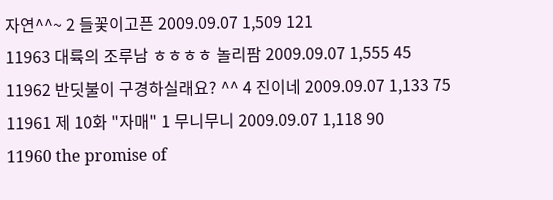자연^^~ 2 들꽃이고픈 2009.09.07 1,509 121
11963 대륙의 조루남 ㅎㅎㅎㅎ 놀리팜 2009.09.07 1,555 45
11962 반딧불이 구경하실래요? ^^ 4 진이네 2009.09.07 1,133 75
11961 제 10화 "자매" 1 무니무니 2009.09.07 1,118 90
11960 the promise of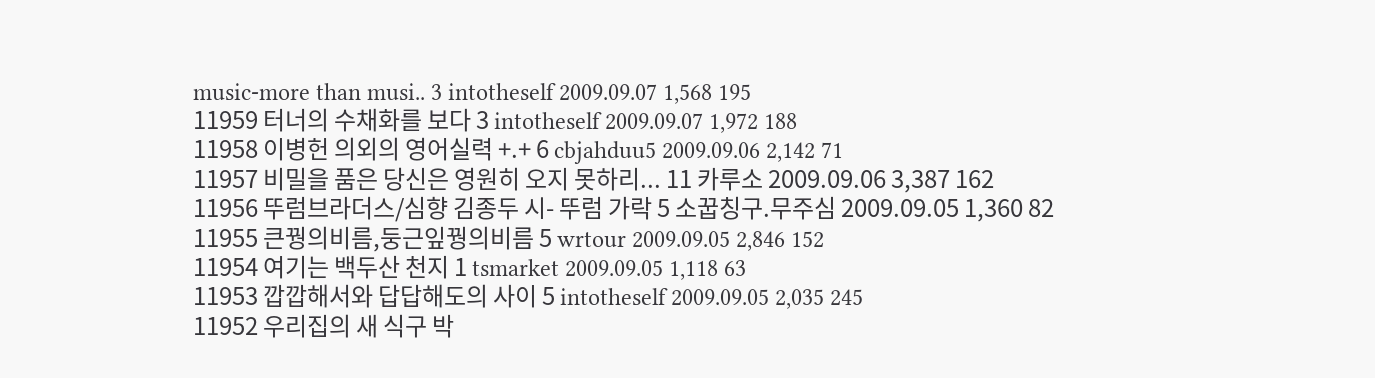music-more than musi.. 3 intotheself 2009.09.07 1,568 195
11959 터너의 수채화를 보다 3 intotheself 2009.09.07 1,972 188
11958 이병헌 의외의 영어실력 +.+ 6 cbjahduu5 2009.09.06 2,142 71
11957 비밀을 품은 당신은 영원히 오지 못하리... 11 카루소 2009.09.06 3,387 162
11956 뚜럼브라더스/심향 김종두 시- 뚜럼 가락 5 소꿉칭구.무주심 2009.09.05 1,360 82
11955 큰꿩의비름,둥근잎꿩의비름 5 wrtour 2009.09.05 2,846 152
11954 여기는 백두산 천지 1 tsmarket 2009.09.05 1,118 63
11953 깝깝해서와 답답해도의 사이 5 intotheself 2009.09.05 2,035 245
11952 우리집의 새 식구 박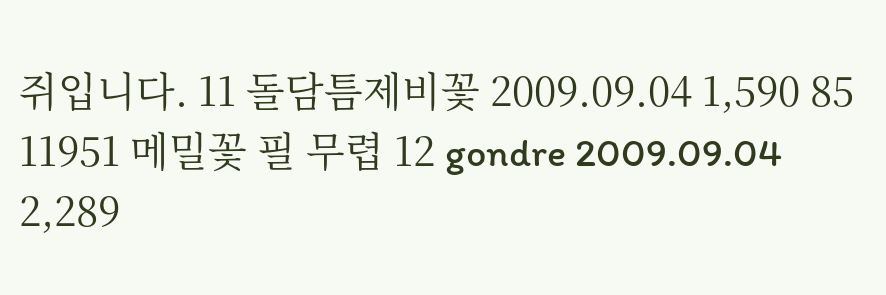쥐입니다. 11 돌담틈제비꽃 2009.09.04 1,590 85
11951 메밀꽃 필 무렵 12 gondre 2009.09.04 2,289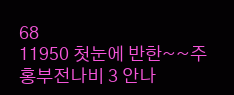68
11950 첫눈에 반한~~주홍부전나비 3 안나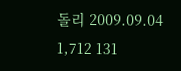돌리 2009.09.04 1,712 131